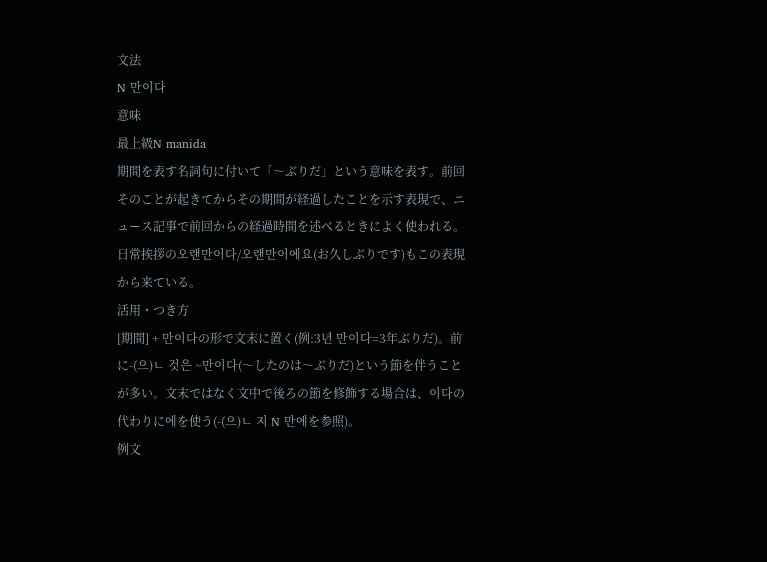文法
N 만이다
意味
最上級N manida
期間を表す名詞句に付いて「〜ぶりだ」という意味を表す。前回そのことが起きてからその期間が経過したことを示す表現で、ニュース記事で前回からの経過時間を述べるときによく使われる。日常挨拶の오랜만이다/오랜만이에요(お久しぶりです)もこの表現から来ている。
活用・つき方
[期間] + 만이다の形で文末に置く(例:3년 만이다=3年ぶりだ)。前に-(으)ㄴ 것은 ~만이다(〜したのは〜ぶりだ)という節を伴うことが多い。文末ではなく文中で後ろの節を修飾する場合は、이다の代わりに에を使う(-(으)ㄴ 지 N 만에を参照)。
例文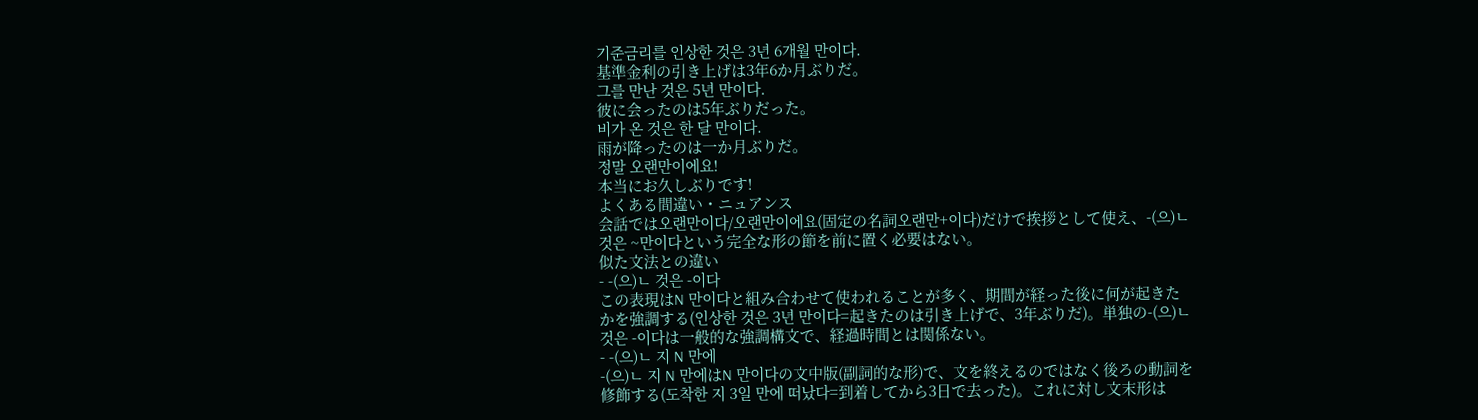기준금리를 인상한 것은 3년 6개월 만이다.
基準金利の引き上げは3年6か月ぶりだ。
그를 만난 것은 5년 만이다.
彼に会ったのは5年ぶりだった。
비가 온 것은 한 달 만이다.
雨が降ったのは一か月ぶりだ。
정말 오랜만이에요!
本当にお久しぶりです!
よくある間違い・ニュアンス
会話では오랜만이다/오랜만이에요(固定の名詞오랜만+이다)だけで挨拶として使え、-(으)ㄴ 것은 ~만이다という完全な形の節を前に置く必要はない。
似た文法との違い
- -(으)ㄴ 것은 -이다
この表現はN 만이다と組み合わせて使われることが多く、期間が経った後に何が起きたかを強調する(인상한 것은 3년 만이다=起きたのは引き上げで、3年ぶりだ)。単独の-(으)ㄴ 것은 -이다は一般的な強調構文で、経過時間とは関係ない。
- -(으)ㄴ 지 N 만에
-(으)ㄴ 지 N 만에はN 만이다の文中版(副詞的な形)で、文を終えるのではなく後ろの動詞を修飾する(도착한 지 3일 만에 떠났다=到着してから3日で去った)。これに対し文末形は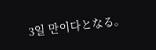3일 만이다となる。